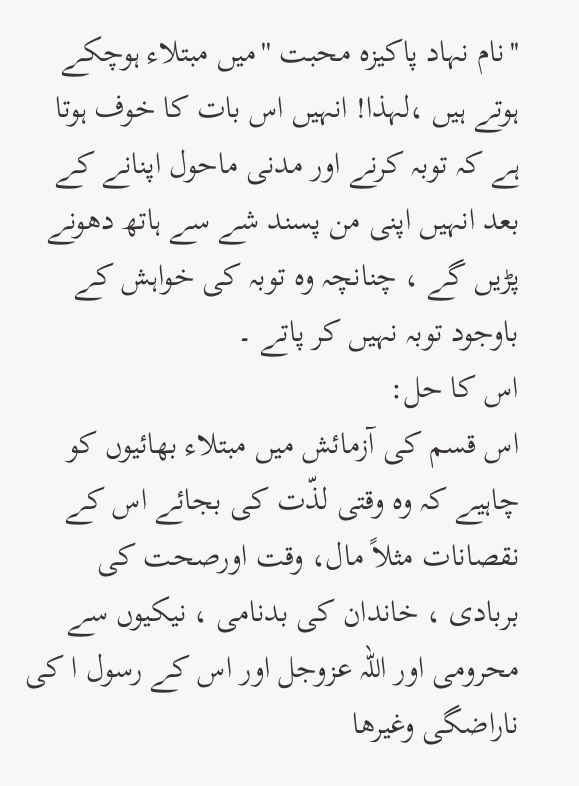''نام نہاد پاکیزہ محبت ''میں مبتلاء ہوچکے ہوتے ہیں ،لہذا! انہیں اس بات کا خوف ہوتا ہے کہ توبہ کرنے اور مدنی ماحول اپنانے کے بعد انہیں اپنی من پسند شے سے ہاتھ دھونے پڑیں گے ، چنانچہ وہ توبہ کی خواہش کے باوجود توبہ نہیں کر پاتے ۔
اس کا حل:
اس قسم کی آزمائش میں مبتلاء بھائیوں کو چاہيے کہ وہ وقتی لذّت کی بجائے اس کے نقصانات مثلاً مال، وقت اورصحت کی بربادی ، خاندان کی بدنامی ، نیکیوں سے محرومی اور اللہ عزوجل اور اس کے رسول ا کی ناراضگی وغیرھا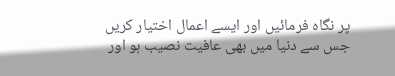پر نگاہ فرمائیں اور ایسے اعمال اختیار کریں جس سے دنیا میں بھی عافیت نصیب ہو اور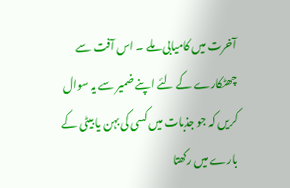آخرت میں کامیابی ملے ۔ اس آفت سے چھٹکارے کے لئے اپنے ضمیر سے یہ سوال کریں کہ جو جذبات میں کسی کی بہن یا بیٹی کے بارے میں رکھتا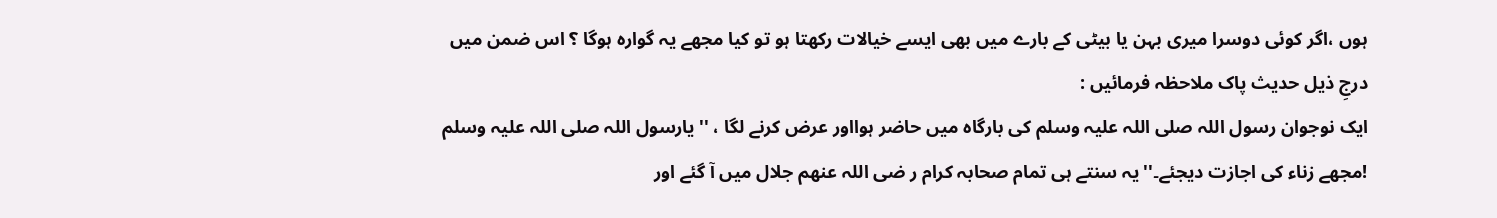ہوں ،اگر کوئی دوسرا میری بہن یا بیٹی کے بارے میں بھی ایسے خیالات رکھتا ہو تو کیا مجھے یہ گوارہ ہوگا ؟ اس ضمن میں درجِ ذیل حدیث پاک ملاحظہ فرمائیں :
ایک نوجوان رسول اللہ صلی اللہ علیہ وسلم کی بارگاہ میں حاضر ہوااور عرض کرنے لگا ، ''یارسول اللہ صلی اللہ علیہ وسلم !مجھے زناء کی اجازت دیجئے۔''یہ سنتے ہی تمام صحابہ کرام ر ضی اللہ عنھم جلال میں آ گئے اور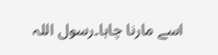اسے مارنا چاہا۔رسول اللہ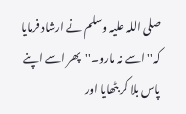صلی اللہ علیہ وسلم نے ارشاد فرمایا کہ'' اسے نہ مارو۔''پھر اسے اپنے پاس بلا کر بٹھایا اور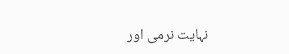نہایت نرمی اور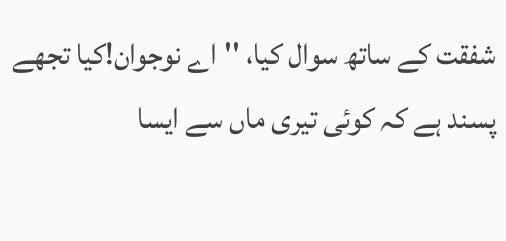شفقت کے ساتھ سوال کیا، ''اے نوجوان!کیا تجھے پسند ہے کہ کوئی تیری ماں سے ایسا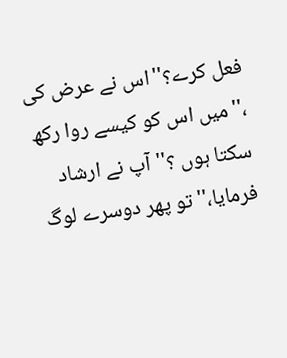فعل کرے؟''اس نے عرض کی ،''میں اس کو کیسے روا رکھ سکتا ہوں ؟''آپ نے ارشاد فرمایا،''تو پھر دوسرے لوگ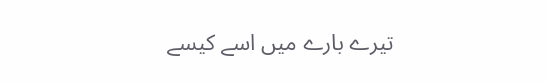تیرے بارے میں اسے کیسے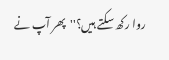روا رکھ سکتے ہیں؟''پھر آپ نے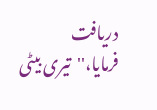دریافت فرمایا،''تیری بیٹی